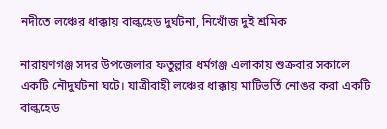নদীতে লঞ্চের ধাক্কায় বাল্কহেড দুর্ঘটনা, নিখোঁজ দুই শ্রমিক

নারায়ণগঞ্জ সদর উপজেলার ফতুল্লার ধর্মগঞ্জ এলাকায় শুক্রবার সকালে একটি নৌদুর্ঘটনা ঘটে। যাত্রীবাহী লঞ্চের ধাক্কায় মাটিভর্তি নোঙর করা একটি বাল্কহেড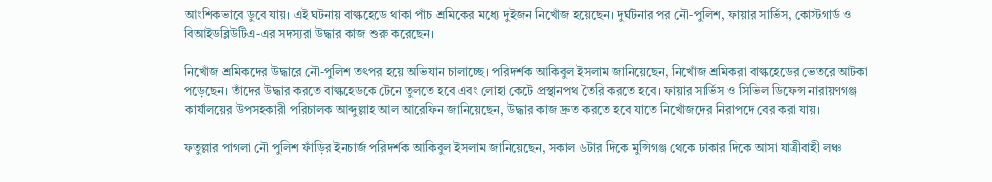আংশিকভাবে ডুবে যায়। এই ঘটনায় বাল্কহেডে থাকা পাঁচ শ্রমিকের মধ্যে দুইজন নিখোঁজ হয়েছেন। দুর্ঘটনার পর নৌ-পুলিশ, ফায়ার সার্ভিস, কোস্টগার্ড ও বিআইডব্লিউটিএ-এর সদস্যরা উদ্ধার কাজ শুরু করেছেন।

নিখোঁজ শ্রমিকদের উদ্ধারে নৌ-পুলিশ তৎপর হয়ে অভিযান চালাচ্ছে। পরিদর্শক আকিবুল ইসলাম জানিয়েছেন, নিখোঁজ শ্রমিকরা বাল্কহেডের ভেতরে আটকা পড়েছেন। তাঁদের উদ্ধার করতে বাল্কহেডকে টেনে তুলতে হবে এবং লোহা কেটে প্রস্থানপথ তৈরি করতে হবে। ফায়ার সার্ভিস ও সিভিল ডিফেন্স নারায়ণগঞ্জ কার্যালয়ের উপসহকারী পরিচালক আব্দুল্লাহ আল আরেফিন জানিয়েছেন, উদ্ধার কাজ দ্রুত করতে হবে যাতে নিখোঁজদের নিরাপদে বের করা যায়।

ফতুল্লার পাগলা নৌ পুলিশ ফাঁড়ির ইনচার্জ পরিদর্শক আকিবুল ইসলাম জানিয়েছেন, সকাল ৬টার দিকে মুন্সিগঞ্জ থেকে ঢাকার দিকে আসা যাত্রীবাহী লঞ্চ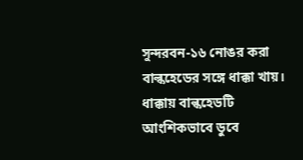সুন্দরবন-১৬ নোঙর করা বাল্কহেডের সঙ্গে ধাক্কা খায়। ধাক্কায় বাল্কহেডটি আংশিকভাবে ডুবে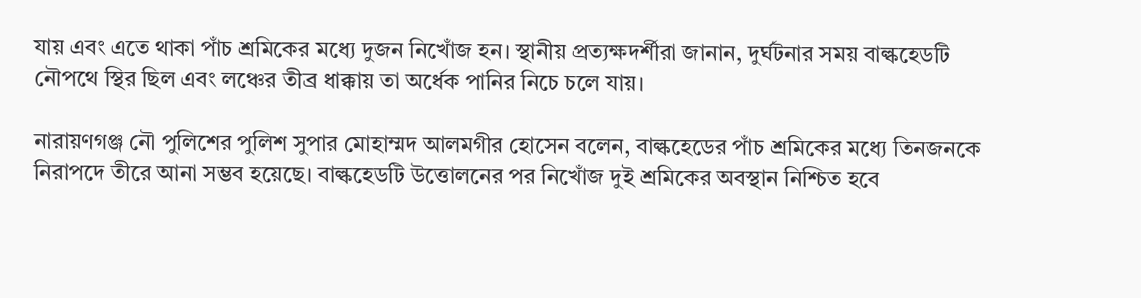যায় এবং এতে থাকা পাঁচ শ্রমিকের মধ্যে দুজন নিখোঁজ হন। স্থানীয় প্রত্যক্ষদর্শীরা জানান, দুর্ঘটনার সময় বাল্কহেডটি নৌপথে স্থির ছিল এবং লঞ্চের তীব্র ধাক্কায় তা অর্ধেক পানির নিচে চলে যায়।

নারায়ণগঞ্জ নৌ পুলিশের পুলিশ সুপার মোহাম্মদ আলমগীর হোসেন বলেন, বাল্কহেডের পাঁচ শ্রমিকের মধ্যে তিনজনকে নিরাপদে তীরে আনা সম্ভব হয়েছে। বাল্কহেডটি উত্তোলনের পর নিখোঁজ দুই শ্রমিকের অবস্থান নিশ্চিত হবে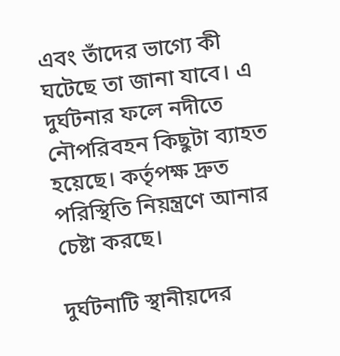এবং তাঁদের ভাগ্যে কী ঘটেছে তা জানা যাবে। এ দুর্ঘটনার ফলে নদীতে নৌপরিবহন কিছুটা ব্যাহত হয়েছে। কর্তৃপক্ষ দ্রুত পরিস্থিতি নিয়ন্ত্রণে আনার চেষ্টা করছে।

দুর্ঘটনাটি স্থানীয়দের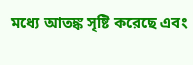মধ্যে আতঙ্ক সৃষ্টি করেছে এবং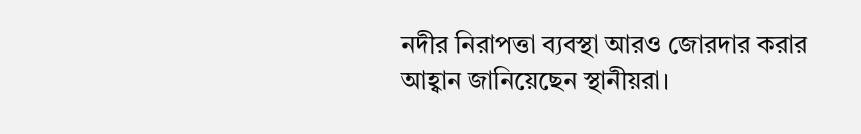নদীর নিরাপত্তা ব্যবস্থা আরও জোরদার করার আহ্বান জানিয়েছেন স্থানীয়রা।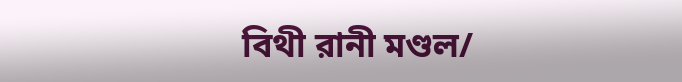বিথী রানী মণ্ডল/